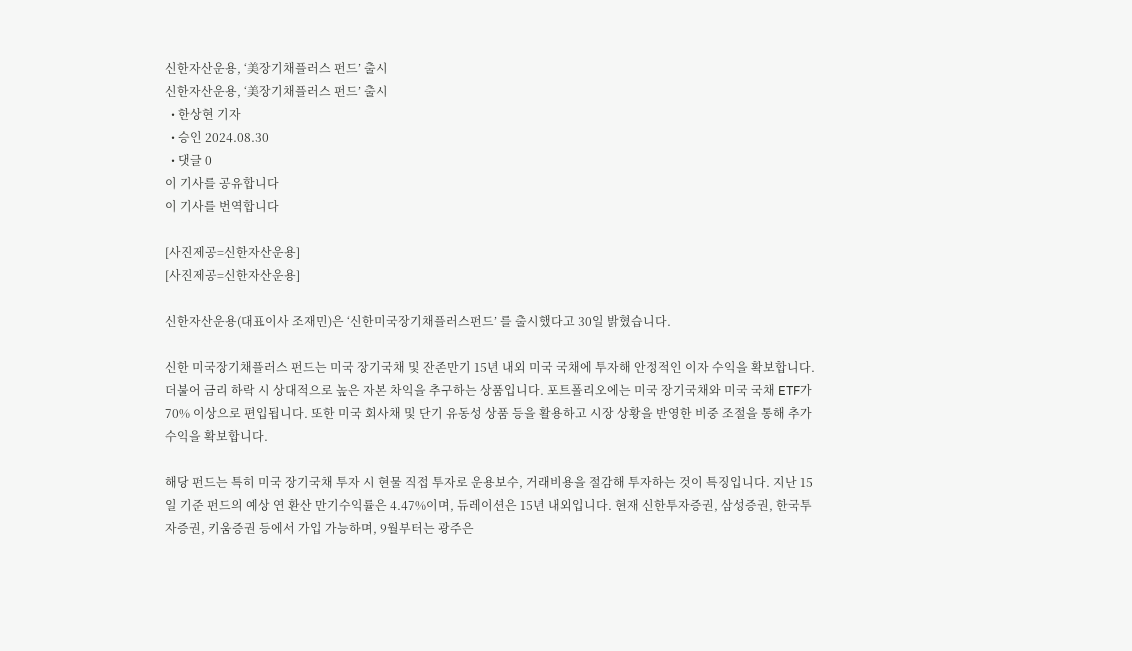신한자산운용, ‘美장기채플러스 펀드’ 출시
신한자산운용, ‘美장기채플러스 펀드’ 출시
  • 한상현 기자
  • 승인 2024.08.30
  • 댓글 0
이 기사를 공유합니다
이 기사를 번역합니다

[사진제공=신한자산운용]
[사진제공=신한자산운용]

신한자산운용(대표이사 조재민)은 ‘신한미국장기채플러스펀드’ 를 출시했다고 30일 밝혔습니다.

신한 미국장기채플러스 펀드는 미국 장기국채 및 잔존만기 15년 내외 미국 국채에 투자해 안정적인 이자 수익을 확보합니다. 더불어 금리 하락 시 상대적으로 높은 자본 차익을 추구하는 상품입니다. 포트폴리오에는 미국 장기국채와 미국 국채 ETF가 70% 이상으로 편입됩니다. 또한 미국 회사채 및 단기 유동성 상품 등을 활용하고 시장 상황을 반영한 비중 조절을 통해 추가 수익을 확보합니다.

해당 펀드는 특히 미국 장기국채 투자 시 현물 직접 투자로 운용보수, 거래비용을 절감해 투자하는 것이 특징입니다. 지난 15일 기준 펀드의 예상 연 환산 만기수익률은 4.47%이며, 듀레이션은 15년 내외입니다. 현재 신한투자증권, 삼성증권, 한국투자증권, 키움증권 등에서 가입 가능하며, 9월부터는 광주은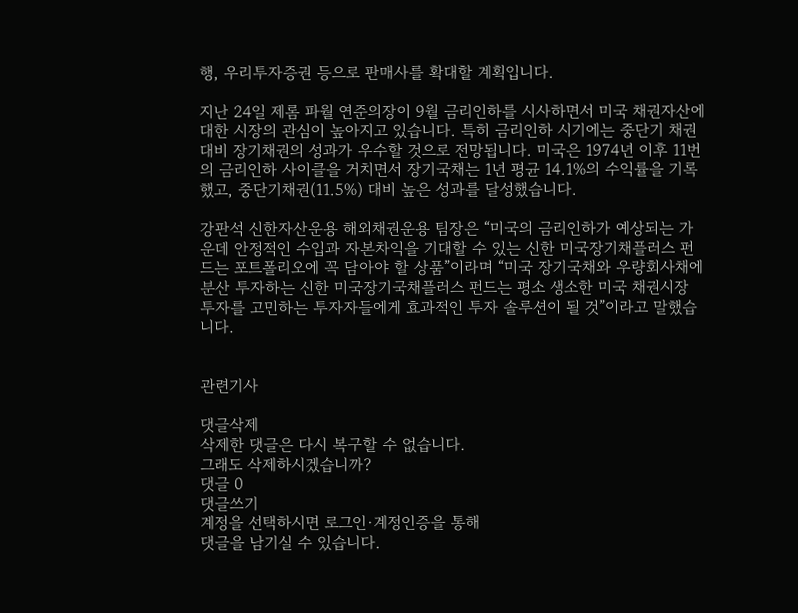행, 우리투자증권 등으로 판매사를 확대할 계획입니다.

지난 24일 제롬 파월 연준의장이 9월 금리인하를 시사하면서 미국 채권자산에 대한 시장의 관심이 높아지고 있습니다. 특히 금리인하 시기에는 중단기 채권 대비 장기채권의 성과가 우수할 것으로 전망됩니다. 미국은 1974년 이후 11번의 금리인하 사이클을 거치면서 장기국채는 1년 평균 14.1%의 수익률을 기록했고, 중단기채권(11.5%) 대비 높은 성과를 달성했습니다.

강판석 신한자산운용 해외채권운용 팀장은 “미국의 금리인하가 예상되는 가운데 안정적인 수입과 자본차익을 기대할 수 있는 신한 미국장기채플러스 펀드는 포트폴리오에 꼭 담아야 할 상품”이라며 “미국 장기국채와 우량회사채에 분산 투자하는 신한 미국장기국채플러스 펀드는 평소 생소한 미국 채권시장 투자를 고민하는 투자자들에게 효과적인 투자 솔루션이 될 것”이라고 말했습니다.


관련기사

댓글삭제
삭제한 댓글은 다시 복구할 수 없습니다.
그래도 삭제하시겠습니까?
댓글 0
댓글쓰기
계정을 선택하시면 로그인·계정인증을 통해
댓글을 남기실 수 있습니다.